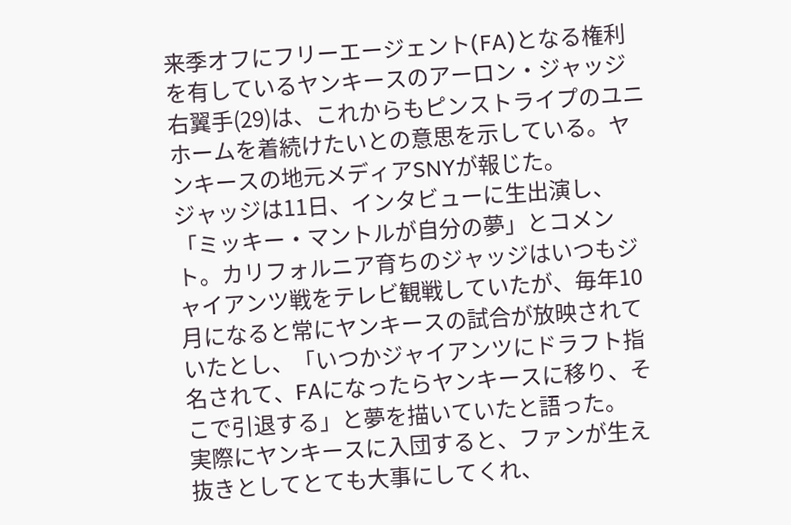来季オフにフリーエージェント(FA)となる権利を有しているヤンキースのアーロン・ジャッジ右翼手(29)は、これからもピンストライプのユニホームを着続けたいとの意思を示している。ヤンキースの地元メディアSNYが報じた。
ジャッジは11日、インタビューに生出演し、「ミッキー・マントルが自分の夢」とコメント。カリフォルニア育ちのジャッジはいつもジャイアンツ戦をテレビ観戦していたが、毎年10月になると常にヤンキースの試合が放映されていたとし、「いつかジャイアンツにドラフト指名されて、FAになったらヤンキースに移り、そこで引退する」と夢を描いていたと語った。
実際にヤンキースに入団すると、ファンが生え抜きとしてとても大事にしてくれ、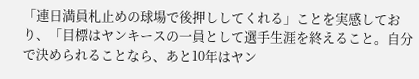「連日満員札止めの球場で後押ししてくれる」ことを実感しており、「目標はヤンキースの一員として選手生涯を終えること。自分で決められることなら、あと10年はヤン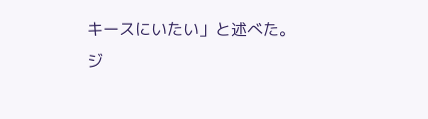キースにいたい」と述べた。
ジ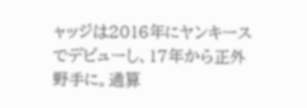ャッジは2016年にヤンキースでデビューし、17年から正外野手に。通算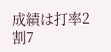成績は打率2割7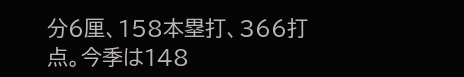分6厘、158本塁打、366打点。今季は148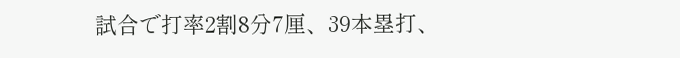試合で打率2割8分7厘、39本塁打、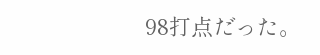98打点だった。